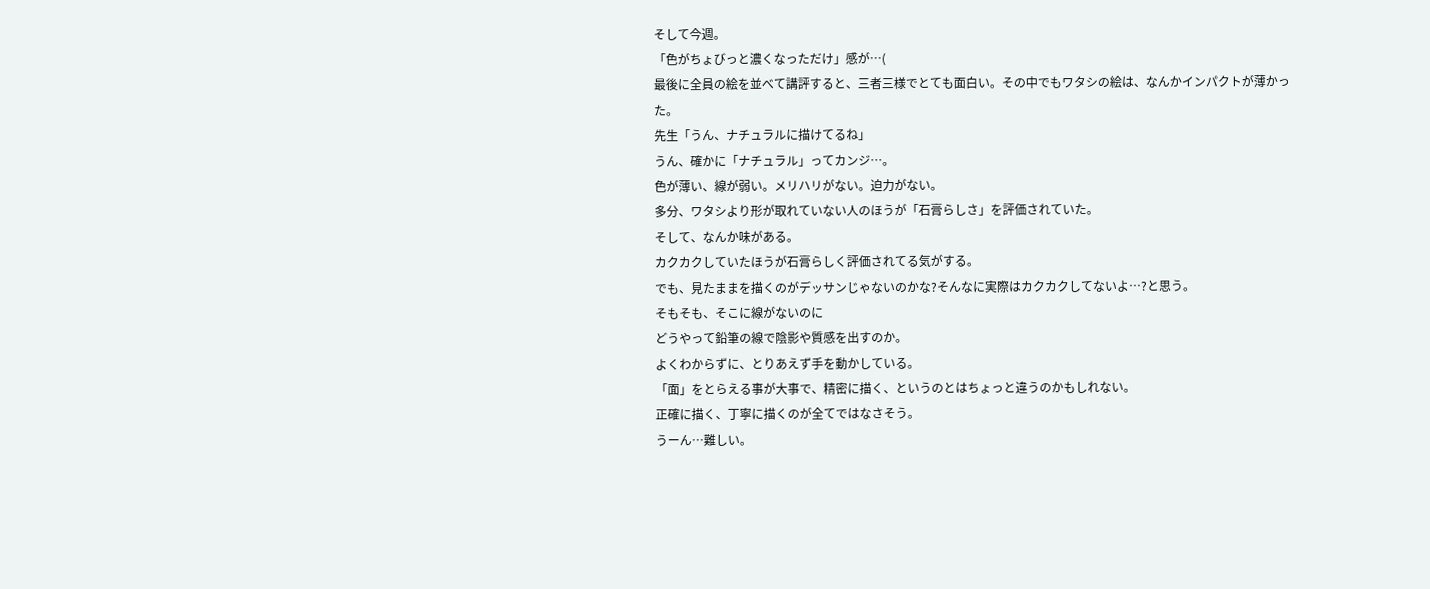そして今週。
「色がちょびっと濃くなっただけ」感が…(
最後に全員の絵を並べて講評すると、三者三様でとても面白い。その中でもワタシの絵は、なんかインパクトが薄かった。
先生「うん、ナチュラルに描けてるね」
うん、確かに「ナチュラル」ってカンジ…。
色が薄い、線が弱い。メリハリがない。迫力がない。
多分、ワタシより形が取れていない人のほうが「石膏らしさ」を評価されていた。
そして、なんか味がある。
カクカクしていたほうが石膏らしく評価されてる気がする。
でも、見たままを描くのがデッサンじゃないのかな?そんなに実際はカクカクしてないよ…?と思う。
そもそも、そこに線がないのに
どうやって鉛筆の線で陰影や質感を出すのか。
よくわからずに、とりあえず手を動かしている。
「面」をとらえる事が大事で、精密に描く、というのとはちょっと違うのかもしれない。
正確に描く、丁寧に描くのが全てではなさそう。
うーん…難しい。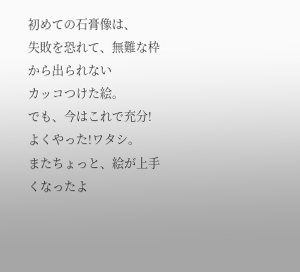初めての石膏像は、
失敗を恐れて、無難な枠から出られない
カッコつけた絵。
でも、今はこれで充分!
よくやった!ワタシ。
またちょっと、絵が上手くなったよ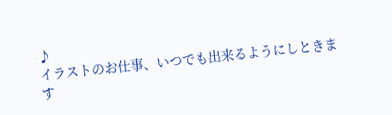♪
イラストのお仕事、いつでも出来るようにしときます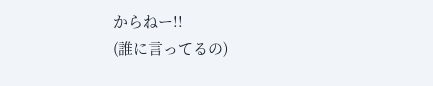からねー!!
(誰に言ってるの)